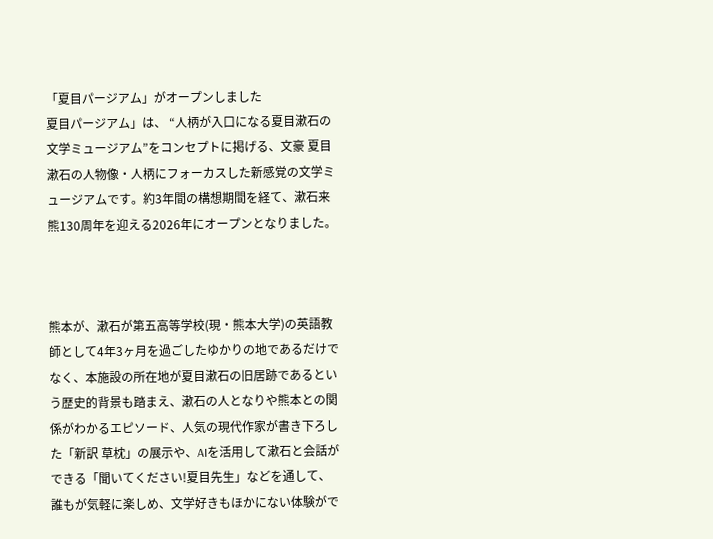「夏目パージアム」がオープンしました
夏目パージアム」は、 “人柄が入口になる夏目漱石の文学ミュージアム”をコンセプトに掲げる、文豪 夏目漱石の人物像・人柄にフォーカスした新感覚の文学ミュージアムです。約3年間の構想期間を経て、漱石来熊130周年を迎える2026年にオープンとなりました。



熊本が、漱石が第五高等学校(現・熊本大学)の英語教師として4年3ヶ月を過ごしたゆかりの地であるだけでなく、本施設の所在地が夏目漱石の旧居跡であるという歴史的背景も踏まえ、漱石の人となりや熊本との関係がわかるエピソード、人気の現代作家が書き下ろした「新訳 草枕」の展示や、AIを活用して漱石と会話ができる「聞いてください!夏目先生」などを通して、誰もが気軽に楽しめ、文学好きもほかにない体験がで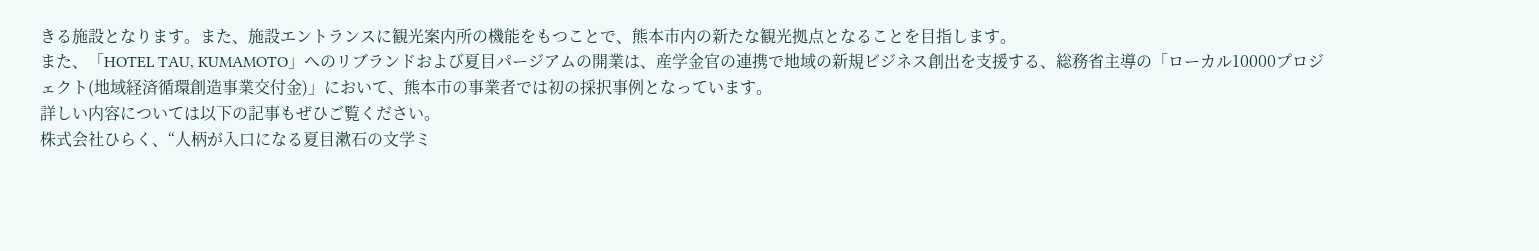きる施設となります。また、施設エントランスに観光案内所の機能をもつことで、熊本市内の新たな観光拠点となることを目指します。
また、「HOTEL TAU, KUMAMOTO」へのリブランドおよび夏目パージアムの開業は、産学金官の連携で地域の新規ビジネス創出を支援する、総務省主導の「ローカル10000プロジェクト(地域経済循環創造事業交付金)」において、熊本市の事業者では初の採択事例となっています。
詳しい内容については以下の記事もぜひご覧ください。
株式会社ひらく、“人柄が入口になる夏目漱石の文学ミ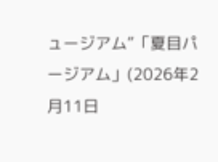ュージアム”「夏目パージアム」(2026年2月11日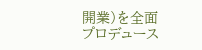開業)を全面プロデュース